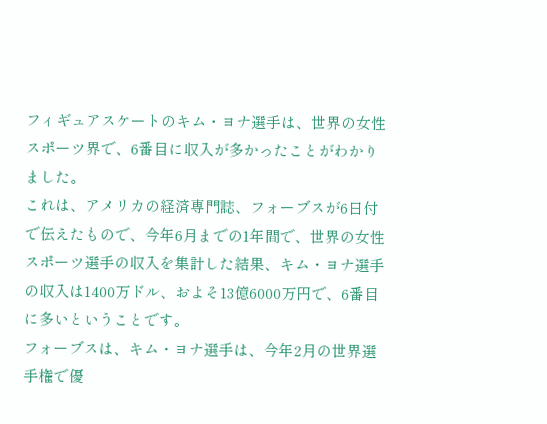フィギュアスケートのキム・ヨナ選手は、世界の女性スポーツ界で、6番目に収入が多かったことがわかりました。
これは、アメリカの経済専門誌、フォーブスが6日付で伝えたもので、今年6月までの1年間で、世界の女性スポーツ選手の収入を集計した結果、キム・ヨナ選手の収入は1400万ドル、およそ13億6000万円で、6番目に多いということです。
フォーブスは、キム・ヨナ選手は、今年2月の世界選手権で優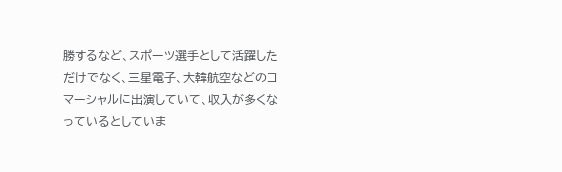勝するなど、スポーツ選手として活躍しただけでなく、三星電子、大韓航空などのコマーシャルに出演していて、収入が多くなっているとしていま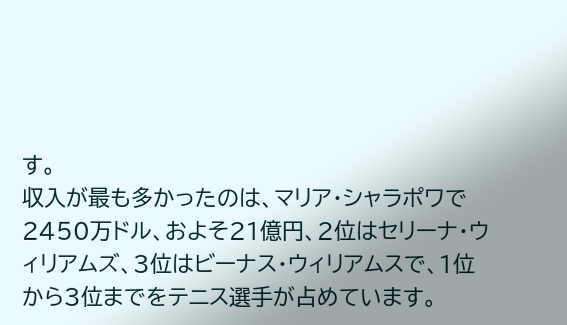す。
収入が最も多かったのは、マリア・シャラポワで2450万ドル、およそ21億円、2位はセリーナ・ウィリアムズ、3位はビーナス・ウィリアムスで、1位から3位までをテニス選手が占めています。